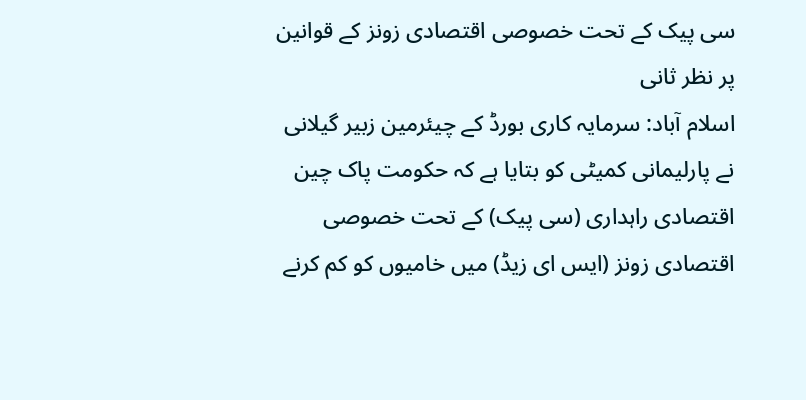سی پیک کے تحت خصوصی اقتصادی زونز کے قوانین پر نظر ثانی
اسلام آباد: سرمایہ کاری بورڈ کے چیئرمین زبیر گیلانی نے پارلیمانی کمیٹی کو بتایا ہے کہ حکومت پاک چین اقتصادی راہداری (سی پیک) کے تحت خصوصی اقتصادی زونز (ایس ای زیڈ) میں خامیوں کو کم کرنے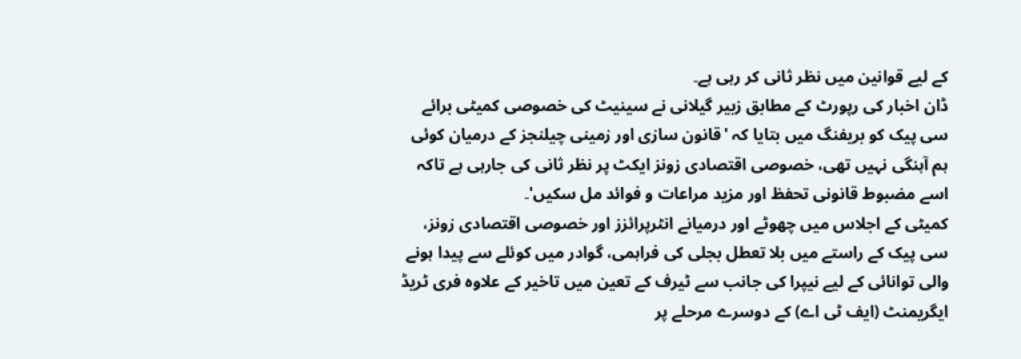کے لیے قوانین میں نظر ثانی کر رہی ہے۔
ڈان اخبار کی رپورٹ کے مطابق زبیر گیلانی نے سینیٹ کی خصوصی کمیٹی برائے سی پیک کو بریفنگ میں بتایا کہ 'قانون سازی اور زمینی چیلنجز کے درمیان کوئی ہم آہنگی نہیں تھی، خصوصی اقتصادی زونز ایکٹ پر نظر ثانی کی جارہی ہے تاکہ اسے مضبوط قانونی تحفظ اور مزید مراعات و فوائد مل سکیں'۔
کمیٹی کے اجلاس میں چھوٹے اور درمیانے انٹرپرائزز اور خصوصی اقتصادی زونز، سی پیک کے راستے میں بلا تعطل بجلی کی فراہمی، گوادر میں کوئلے سے پیدا ہونے والی توانائی کے لیے نیپرا کی جانب سے ٹیرف کے تعین میں تاخیر کے علاوہ فری ٹریڈ ایگریمنٹ (ایف ٹی اے) کے دوسرے مرحلے پر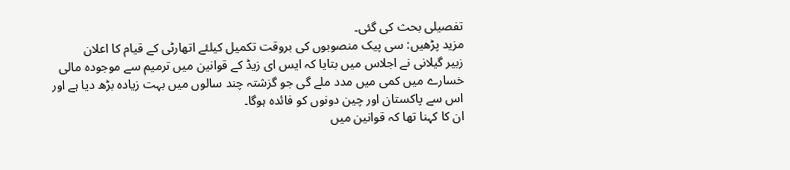تفصیلی بحث کی گئی۔
مزید پڑھیں: سی پیک منصوبوں کی بروقت تکمیل کیلئے اتھارٹی کے قیام کا اعلان
زبیر گیلانی نے اجلاس میں بتایا کہ ایس ای زیڈ کے قوانین میں ترمیم سے موجودہ مالی خسارے میں کمی میں مدد ملے گی جو گزشتہ چند سالوں میں بہت زیادہ بڑھ دیا ہے اور اس سے پاکستان اور چین دونوں کو فائدہ ہوگا۔
ان کا کہنا تھا کہ قوانین میں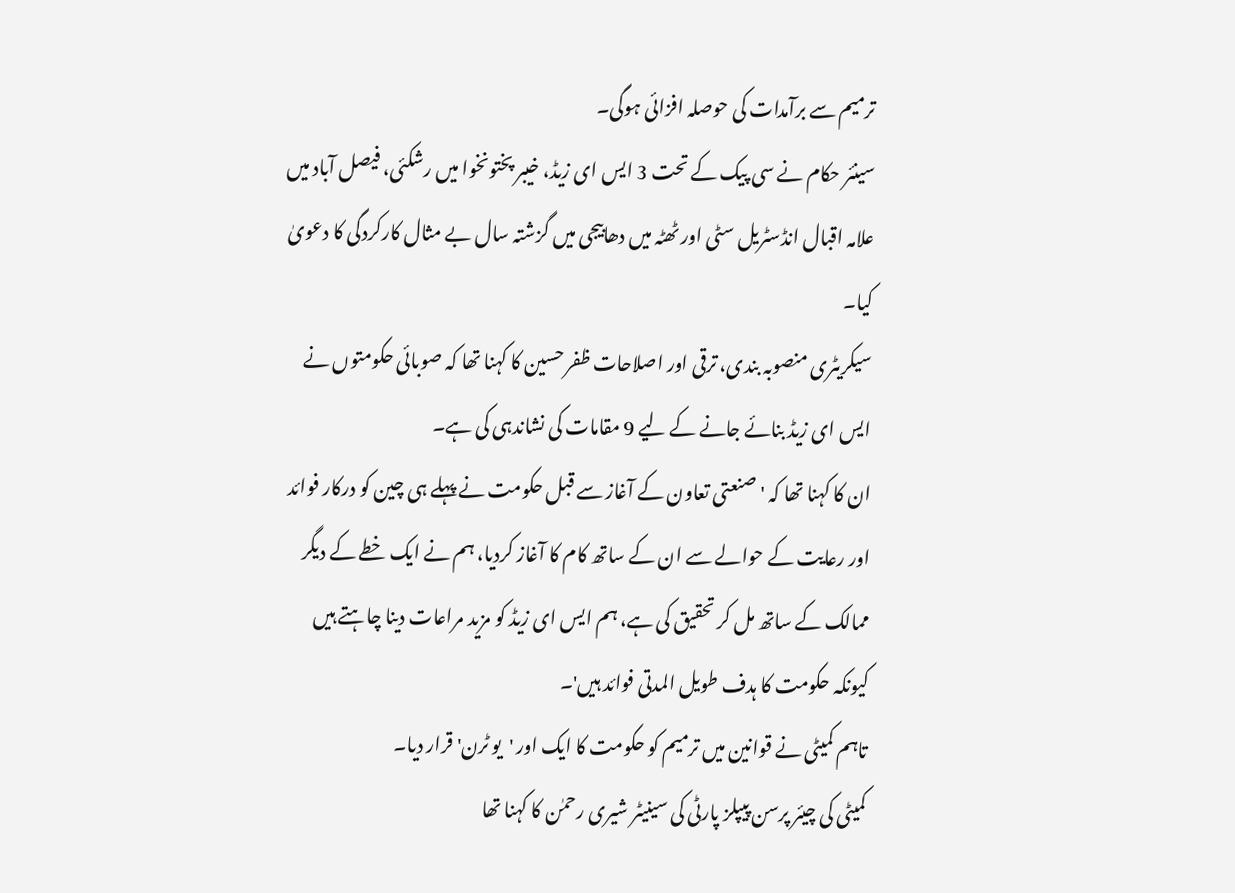ترمیم سے برآمدات کی حوصلہ افزائی ہوگی۔
سینئر حکام نے سی پیک کے تحت 3 ایس ای زیڈ، خیبر پختونخوا میں رشکئی، فیصل آباد میں علامہ اقبال انڈسٹریل سٹی اور ٹھٹہ میں دھابیجی میں گزشتہ سال بے مثال کارکردگی کا دعویٰ کیا۔
سیکریٹری منصوبہ بندی، ترقی اور اصلاحات ظفر حسین کا کہنا تھا کہ صوبائی حکومتوں نے ایس ای زیڈ بنائے جانے کے لیے 9 مقامات کی نشاندہی کی ہے۔
ان کا کہنا تھا کہ 'صنعتی تعاون کے آغاز سے قبل حکومت نے پہلے ہی چین کو درکار فوائد اور رعایت کے حوالے سے ان کے ساتھ کام کا آغاز کردیا، ہم نے ایک خطے کے دیگر ممالک کے ساتھ مل کر تحقیق کی ہے، ہم ایس ای زیڈ کو مزید مراعات دینا چاہتے ہیں کیونکہ حکومت کا ہدف طویل المدتی فوائد ہیں'۔
تاہم کمیٹی نے قوانین میں ترمیم کو حکومت کا ایک اور 'یو ٹرن' قرار دیا۔
کمیٹی کی چیئر پرسن پیپلز پارٹی کی سینیٹر شیری رحمٰن کا کہنا تھا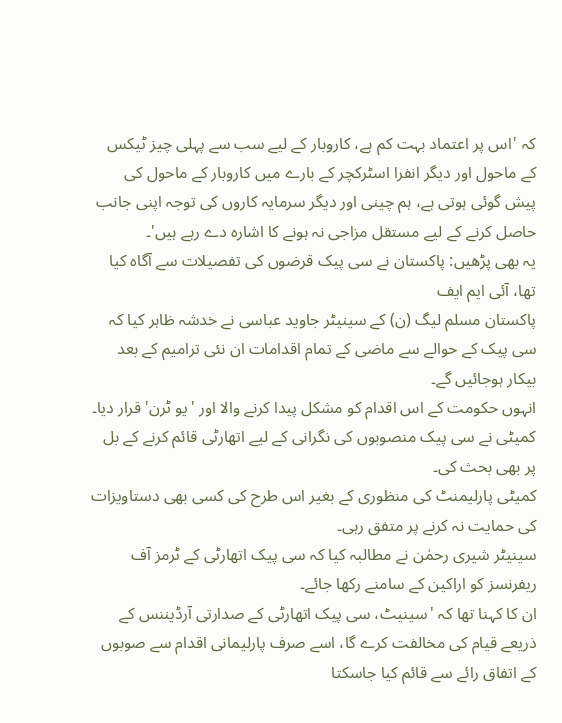کہ 'اس پر اعتماد بہت کم ہے، کاروبار کے لیے سب سے پہلی چیز ٹیکس کے ماحول اور دیگر انفرا اسٹرکچر کے بارے میں کاروبار کے ماحول کی پیش گوئی ہوتی ہے، ہم چینی اور دیگر سرمایہ کاروں کی توجہ اپنی جانب حاصل کرنے کے لیے مستقل مزاجی نہ ہونے کا اشارہ دے رہے ہیں'۔
یہ بھی پڑھیں: پاکستان نے سی پیک قرضوں کی تفصیلات سے آگاہ کیا تھا، آئی ایم ایف
پاکستان مسلم لیگ (ن) کے سینیٹر جاوید عباسی نے خدشہ ظاہر کیا کہ سی پیک کے حوالے سے ماضی کے تمام اقدامات ان نئی ترامیم کے بعد بیکار ہوجائیں گے۔
انہوں حکومت کے اس اقدام کو مشکل پیدا کرنے والا اور 'یو ٹرن' قرار دیا۔
کمیٹی نے سی پیک منصوبوں کی نگرانی کے لیے اتھارٹی قائم کرنے کے بل پر بھی بحث کی۔
کمیٹی پارلیمنٹ کی منظوری کے بغیر اس طرح کی کسی بھی دستاویزات کی حمایت نہ کرنے پر متفق رہی۔
سینیٹر شیری رحمٰن نے مطالبہ کیا کہ سی پیک اتھارٹی کے ٹرمز آف ریفرنسز کو اراکین کے سامنے رکھا جائے۔
ان کا کہنا تھا کہ 'سینیٹ، سی پیک اتھارٹی کے صدارتی آرڈیننس کے ذریعے قیام کی مخالفت کرے گا، اسے صرف پارلیمانی اقدام سے صوبوں کے اتفاق رائے سے قائم کیا جاسکتا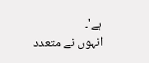ہے'۔
انہوں نے متعدد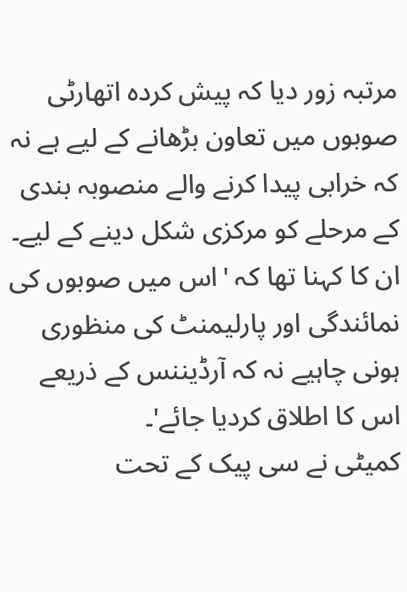مرتبہ زور دیا کہ پیش کردہ اتھارٹی صوبوں میں تعاون بڑھانے کے لیے ہے نہ کہ خرابی پیدا کرنے والے منصوبہ بندی کے مرحلے کو مرکزی شکل دینے کے لیے۔
ان کا کہنا تھا کہ 'اس میں صوبوں کی نمائندگی اور پارلیمنٹ کی منظوری ہونی چاہیے نہ کہ آرڈیننس کے ذریعے اس کا اطلاق کردیا جائے'۔
کمیٹی نے سی پیک کے تحت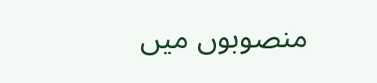منصوبوں میں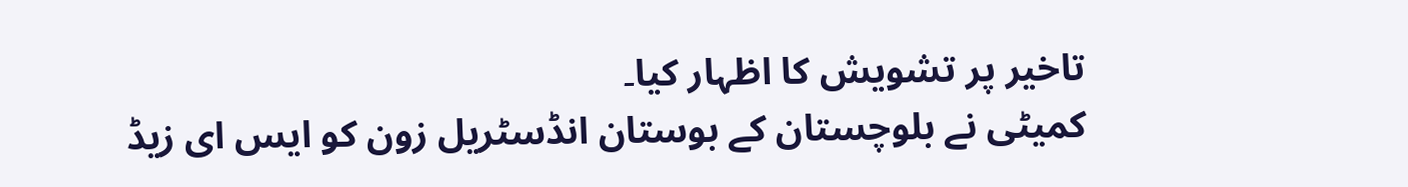تاخیر پر تشویش کا اظہار کیا۔
کمیٹی نے بلوچستان کے بوستان انڈسٹریل زون کو ایس ای زیڈ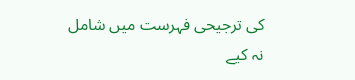کی ترجیحی فہرست میں شامل نہ کیے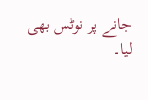جانے پر نوٹس بھی لیا۔